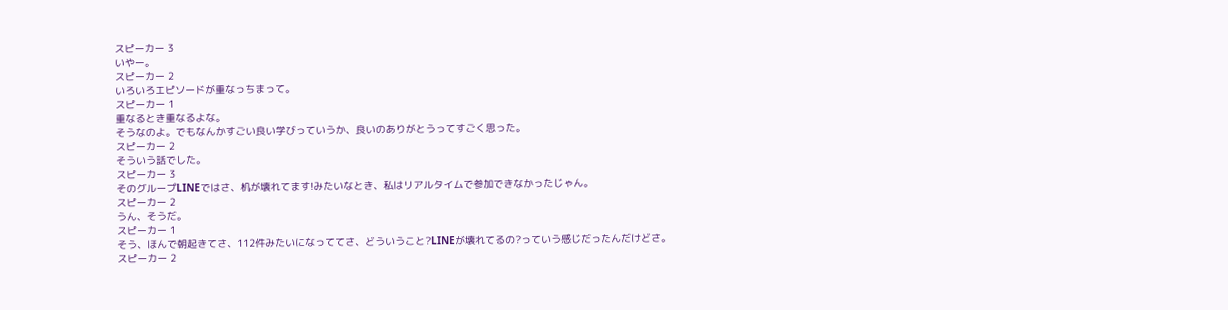スピーカー 3
いやー。
スピーカー 2
いろいろエピソードが重なっちまって。
スピーカー 1
重なるとき重なるよな。
そうなのよ。でもなんかすごい良い学びっていうか、良いのありがとうってすごく思った。
スピーカー 2
そういう話でした。
スピーカー 3
そのグループLINEではさ、机が壊れてます!みたいなとき、私はリアルタイムで参加できなかったじゃん。
スピーカー 2
うん、そうだ。
スピーカー 1
そう、ほんで朝起きてさ、112件みたいになっててさ、どういうこと?LINEが壊れてるの?っていう感じだったんだけどさ。
スピーカー 2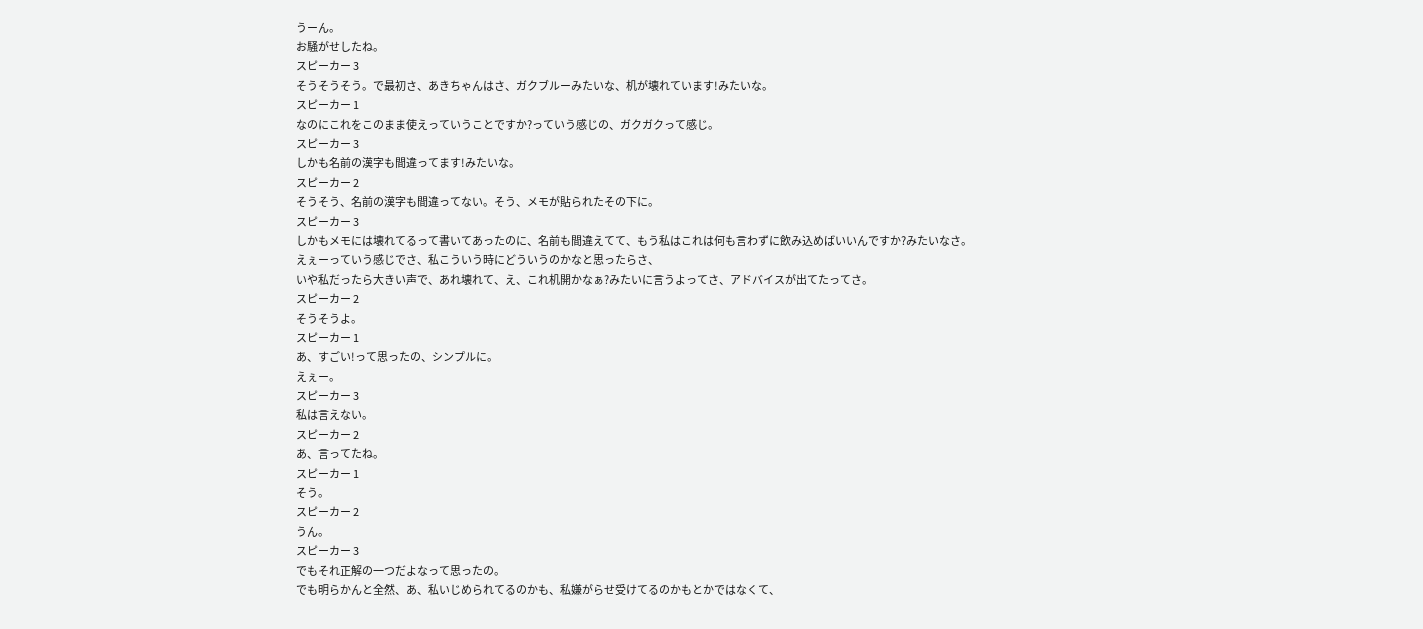うーん。
お騒がせしたね。
スピーカー 3
そうそうそう。で最初さ、あきちゃんはさ、ガクブルーみたいな、机が壊れています!みたいな。
スピーカー 1
なのにこれをこのまま使えっていうことですか?っていう感じの、ガクガクって感じ。
スピーカー 3
しかも名前の漢字も間違ってます!みたいな。
スピーカー 2
そうそう、名前の漢字も間違ってない。そう、メモが貼られたその下に。
スピーカー 3
しかもメモには壊れてるって書いてあったのに、名前も間違えてて、もう私はこれは何も言わずに飲み込めばいいんですか?みたいなさ。
えぇーっていう感じでさ、私こういう時にどういうのかなと思ったらさ、
いや私だったら大きい声で、あれ壊れて、え、これ机開かなぁ?みたいに言うよってさ、アドバイスが出てたってさ。
スピーカー 2
そうそうよ。
スピーカー 1
あ、すごい!って思ったの、シンプルに。
えぇー。
スピーカー 3
私は言えない。
スピーカー 2
あ、言ってたね。
スピーカー 1
そう。
スピーカー 2
うん。
スピーカー 3
でもそれ正解の一つだよなって思ったの。
でも明らかんと全然、あ、私いじめられてるのかも、私嫌がらせ受けてるのかもとかではなくて、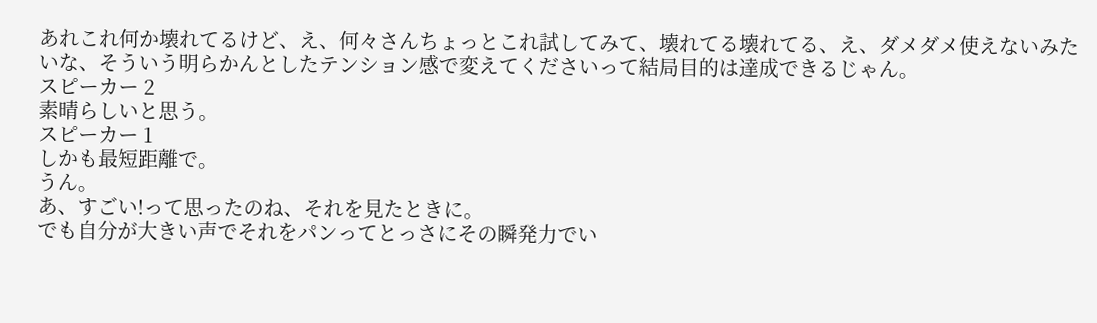あれこれ何か壊れてるけど、え、何々さんちょっとこれ試してみて、壊れてる壊れてる、え、ダメダメ使えないみたいな、そういう明らかんとしたテンション感で変えてくださいって結局目的は達成できるじゃん。
スピーカー 2
素晴らしいと思う。
スピーカー 1
しかも最短距離で。
うん。
あ、すごい!って思ったのね、それを見たときに。
でも自分が大きい声でそれをパンってとっさにその瞬発力でい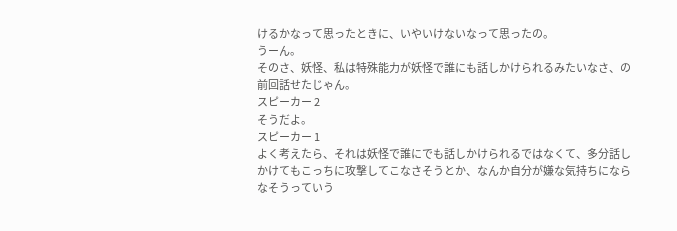けるかなって思ったときに、いやいけないなって思ったの。
うーん。
そのさ、妖怪、私は特殊能力が妖怪で誰にも話しかけられるみたいなさ、の前回話せたじゃん。
スピーカー 2
そうだよ。
スピーカー 1
よく考えたら、それは妖怪で誰にでも話しかけられるではなくて、多分話しかけてもこっちに攻撃してこなさそうとか、なんか自分が嫌な気持ちにならなそうっていう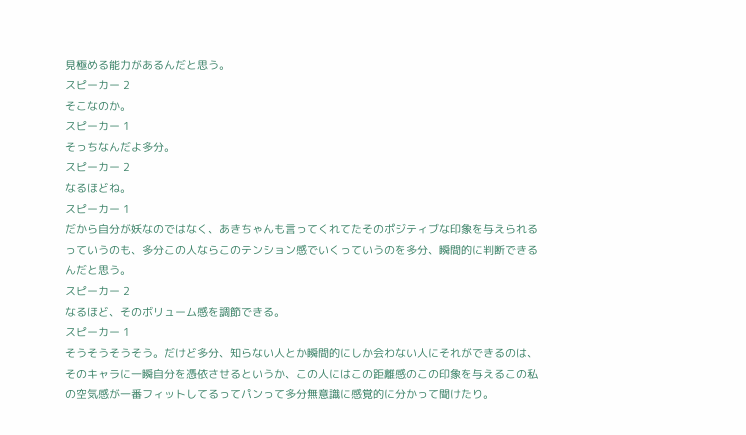見極める能力があるんだと思う。
スピーカー 2
そこなのか。
スピーカー 1
そっちなんだよ多分。
スピーカー 2
なるほどね。
スピーカー 1
だから自分が妖なのではなく、あきちゃんも言ってくれてたそのポジティブな印象を与えられるっていうのも、多分この人ならこのテンション感でいくっていうのを多分、瞬間的に判断できるんだと思う。
スピーカー 2
なるほど、そのボリューム感を調節できる。
スピーカー 1
そうそうそうそう。だけど多分、知らない人とか瞬間的にしか会わない人にそれができるのは、そのキャラに一瞬自分を憑依させるというか、この人にはこの距離感のこの印象を与えるこの私の空気感が一番フィットしてるってパンって多分無意識に感覚的に分かって聞けたり。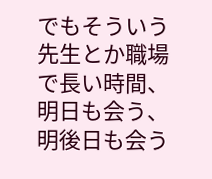でもそういう先生とか職場で長い時間、明日も会う、明後日も会う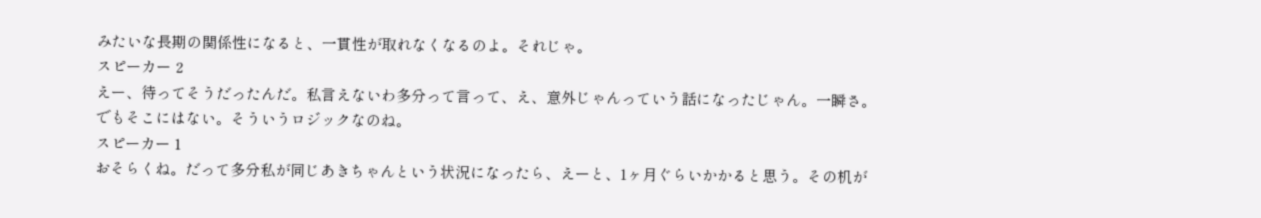みたいな長期の関係性になると、一貫性が取れなくなるのよ。それじゃ。
スピーカー 2
えー、待ってそうだったんだ。私言えないわ多分って言って、え、意外じゃんっていう話になったじゃん。一瞬さ。
でもそこにはない。そういうロジックなのね。
スピーカー 1
おそらくね。だって多分私が同じあきちゃんという状況になったら、えーと、1ヶ月ぐらいかかると思う。その机が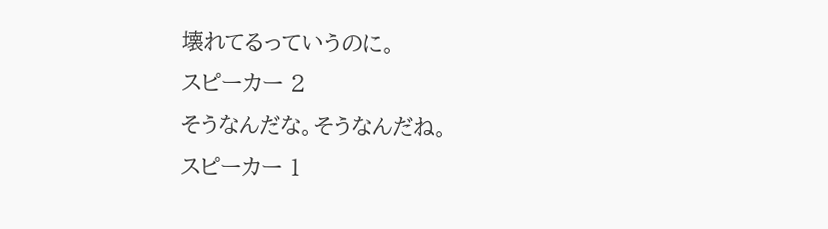壊れてるっていうのに。
スピーカー 2
そうなんだな。そうなんだね。
スピーカー 1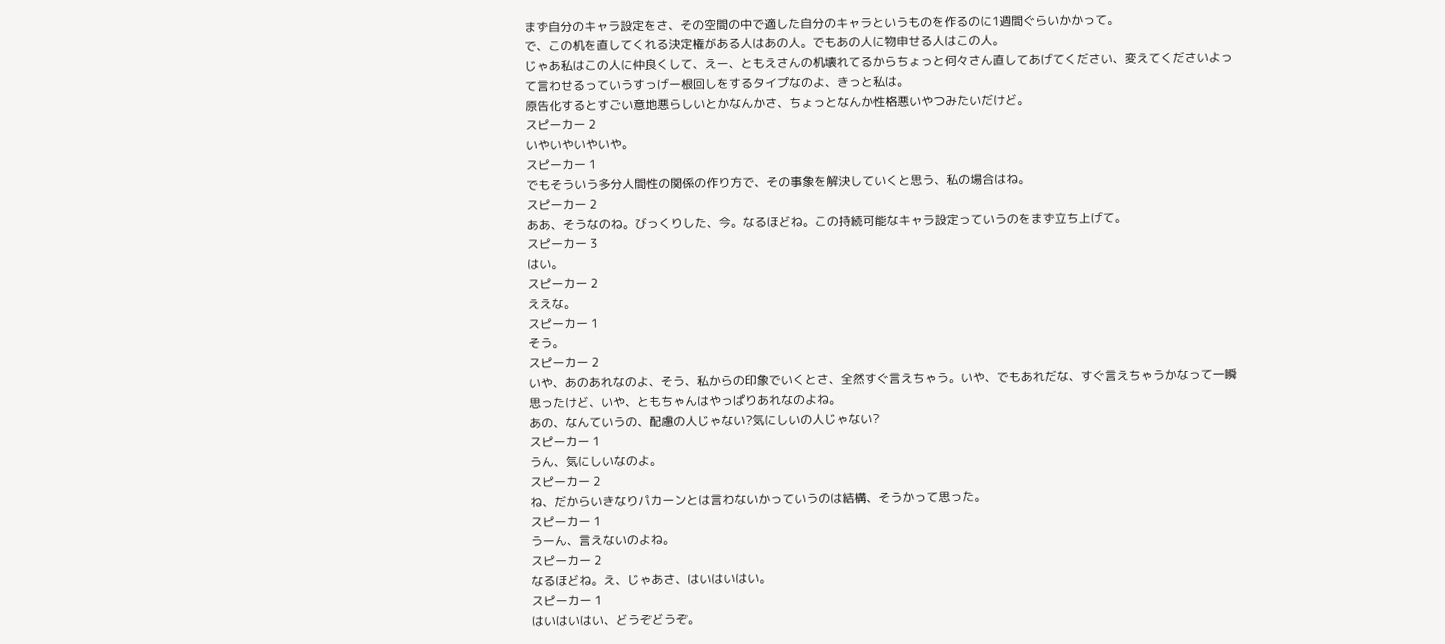まず自分のキャラ設定をさ、その空間の中で適した自分のキャラというものを作るのに1週間ぐらいかかって。
で、この机を直してくれる決定権がある人はあの人。でもあの人に物申せる人はこの人。
じゃあ私はこの人に仲良くして、えー、ともえさんの机壊れてるからちょっと何々さん直してあげてください、変えてくださいよって言わせるっていうすっげー根回しをするタイプなのよ、きっと私は。
原告化するとすごい意地悪らしいとかなんかさ、ちょっとなんか性格悪いやつみたいだけど。
スピーカー 2
いやいやいやいや。
スピーカー 1
でもそういう多分人間性の関係の作り方で、その事象を解決していくと思う、私の場合はね。
スピーカー 2
ああ、そうなのね。びっくりした、今。なるほどね。この持続可能なキャラ設定っていうのをまず立ち上げて。
スピーカー 3
はい。
スピーカー 2
ええな。
スピーカー 1
そう。
スピーカー 2
いや、あのあれなのよ、そう、私からの印象でいくとさ、全然すぐ言えちゃう。いや、でもあれだな、すぐ言えちゃうかなって一瞬思ったけど、いや、ともちゃんはやっぱりあれなのよね。
あの、なんていうの、配慮の人じゃない?気にしいの人じゃない?
スピーカー 1
うん、気にしいなのよ。
スピーカー 2
ね、だからいきなりパカーンとは言わないかっていうのは結構、そうかって思った。
スピーカー 1
うーん、言えないのよね。
スピーカー 2
なるほどね。え、じゃあさ、はいはいはい。
スピーカー 1
はいはいはい、どうぞどうぞ。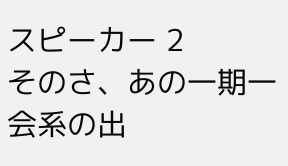スピーカー 2
そのさ、あの一期一会系の出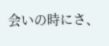会いの時にさ、